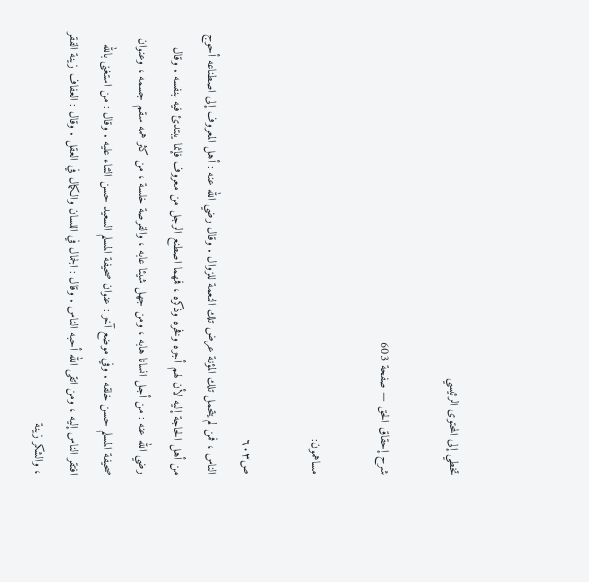تخطي إلى المحتوى الرئيسي

شرح إحقاق الحق — صفحة 603

مساهمون:

ص٦٠٣
الناس ، فمن لم يتحمل تلك المؤنة عرض تلك النعمة للزوال . وقال رضي الله عنه : أهل المعروف إلى اصطناعه أحوج من أهل الحاجة إليه لأن لهم أجره وفخره وذكره ، فمهما اصطنع الرجل من معروف فإنما يبتدئ فيه بنفسه . وقال رضي الله عنه : من أجل انسانا هابه ، ومن جهل شيئا عابه ، والفرصة خلسة ، من كثر همه سقم جسمه ، وعنوان صحيفة المسلم حسن خلقه . وفي موضع آخر : عنوان صحيفة المسلم السعيد حسن الثناء عليه . وقال : من استغنى بالله افتقر الناس إليه ، ومن اتقى الله أحبه الناس . وقال : الجمال في اللسان والكمال في العقل . وقال : العفاف زينة الفقر ، والشكر زينة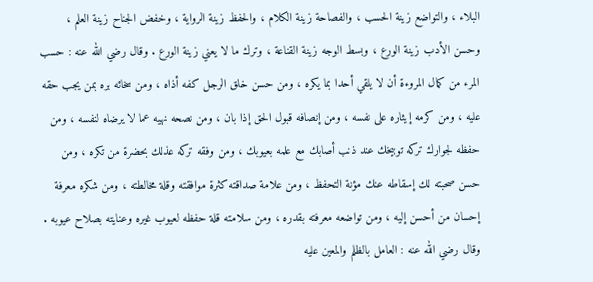البلاء ، والتواضع زينة الحسب ، والفصاحة زينة الكلام ، والحفظ زينة الرواية ، وخفض الجناح زينة العلم ، وحسن الأدب زينة الورع ، وبسط الوجه زينة القناعة ، وترك ما لا يعني زينة الورع . وقال رضي الله عنه : حسب المرء من كمال المروءة أن لا يلقي أحدا بما يكره ، ومن حسن خلق الرجل كفه أذاه ، ومن سخائه بره بمن يجب حقه عليه ، ومن كرمه إيثاره على نفسه ، ومن إنصافه قبول الحق إذا بان ، ومن نصحه نهيه عما لا يرضاه لنفسه ، ومن حفظه لجوارك تركه توبيخك عند ذنب أصابك مع علمه بعيوبك ، ومن وفقه تركه عذلك بحضرة من تكره ، ومن حسن صحبته لك إسقاطه عنك مؤنة التحفظ ، ومن علامة صداقته كثرة موافقته وقلة مخالطته ، ومن شكره معرفة إحسان من أحسن إليه ، ومن تواضعه معرفته بقدره ، ومن سلامته قلة حفظه لعيوب غيره وعنايته بصلاح عيوبه . وقال رضي الله عنه : العامل بالظلم والمعين عليه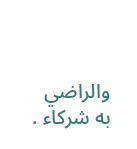والراضي به شركاء .